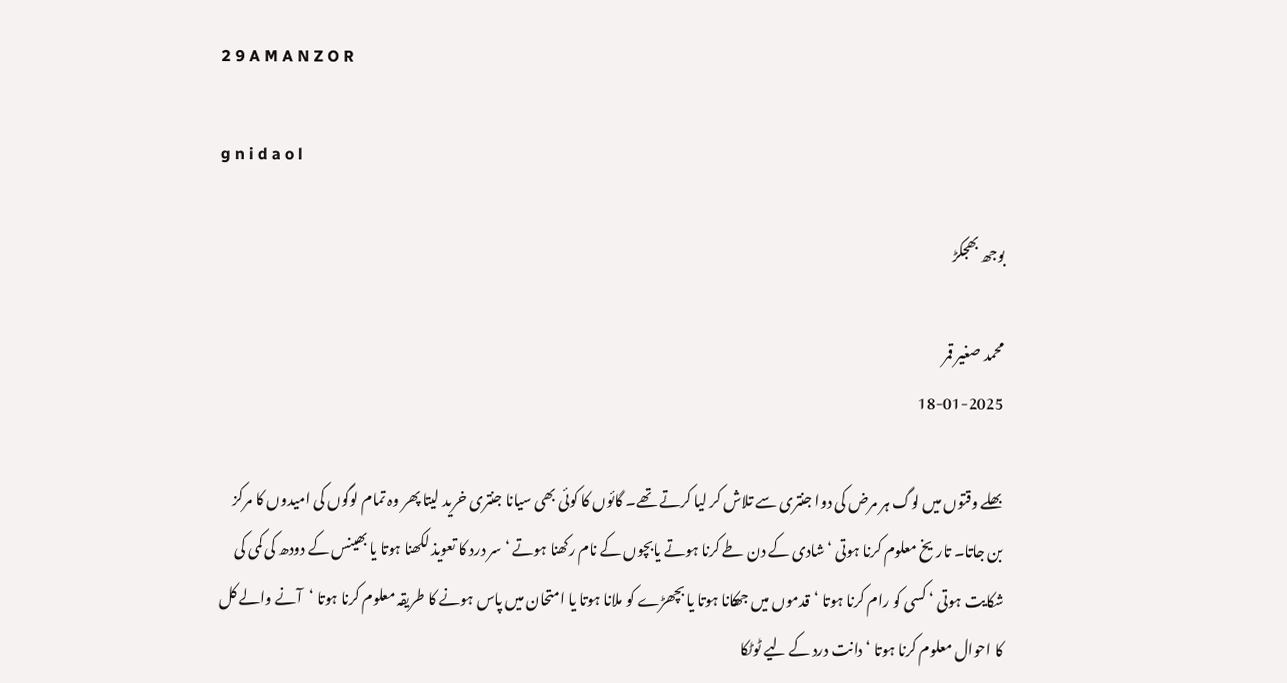2 9 A M A N Z O R

g n i d a o l

بوجھ بھجکڑ

محمد صغیر قمر
18-01-2025

بھلے وقتوں میں لوگ ہر مرض کی دوا جنتری سے تلاش کر لیا کرتے تھے۔ گائوں کا کوئی بھی سیانا جنتری خرید لیتا پھر وہ تمام لوگوں کی امیدوں کا مرکز بن جاتا۔ تاریخ معلوم کرنا ہوتی ‘شادی کے دن طے کرنا ہوتے یابچوں کے نام رکھنا ہوتے ‘ سر درد کا تعویذ لکھنا ہوتا یا بھینس کے دودھ کی کمی کی شکایت ہوتی ‘ کسی کو رام کرنا ہوتا ‘قدموں میں جھکانا ہوتا یا بچھڑے کو ملانا ہوتا یا امتحان میں پاس ہونے کا طریقہ معلوم کرنا ہوتا ‘آنے والے کل کا احوال معلوم کرنا ہوتا ‘ دانت درد کے لیے ٹوٹکا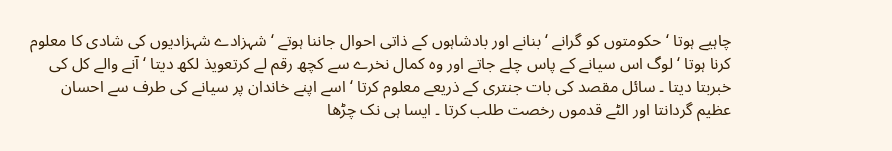چاہیے ہوتا ‘ حکومتوں کو گرانے ‘بنانے اور بادشاہوں کے ذاتی احوال جاننا ہوتے ‘ شہزادے شہزادیوں کی شادی کا معلوم کرنا ہوتا ‘ لوگ اس سیانے کے پاس چلے جاتے اور وہ کمال نخرے سے کچھ رقم لے کرتعویذ لکھ دیتا ‘ آنے والے کل کی خبربتا دیتا ۔ سائل مقصد کی بات جنتری کے ذریعے معلوم کرتا ‘ اسے اپنے خاندان پر سیانے کی طرف سے احسان عظیم گردانتا اور الٹے قدموں رخصت طلب کرتا ۔ ایسا ہی نک چڑھا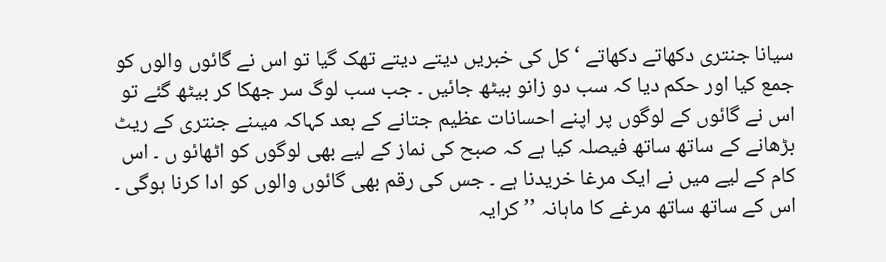سیانا جنتری دکھاتے دکھاتے ‘ کل کی خبریں دیتے دیتے تھک گیا تو اس نے گائوں والوں کو جمع کیا اور حکم دیا کہ سب دو زانو بیٹھ جائیں ۔ جب سب لوگ سر جھکا کر بیٹھ گئے تو اس نے گائوں کے لوگوں پر اپنے احسانات عظیم جتانے کے بعد کہاکہ میںنے جنتری کے ریٹ بڑھانے کے ساتھ ساتھ فیصلہ کیا ہے کہ صبح کی نماز کے لیے بھی لوگوں کو اٹھائو ں ۔ اس کام کے لیے میں نے ایک مرغا خریدنا ہے ۔ جس کی رقم بھی گائوں والوں کو ادا کرنا ہوگی ۔ اس کے ساتھ ساتھ مرغے کا ماہانہ ’’ کرایہ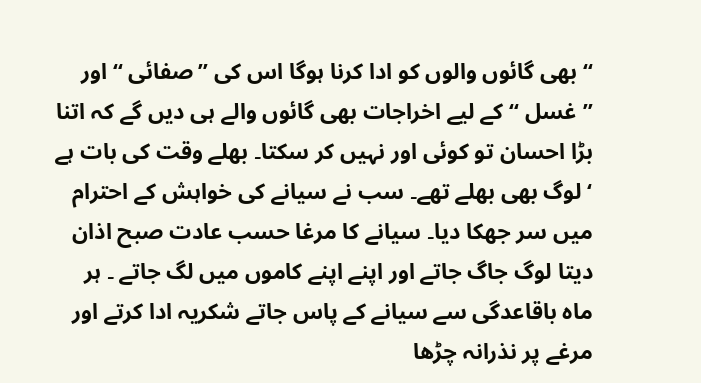‘‘ بھی گائوں والوں کو ادا کرنا ہوگا اس کی ’’صفائی ‘‘ اور ’’غسل ‘‘کے لیے اخراجات بھی گائوں والے ہی دیں گے کہ اتنا بڑا احسان تو کوئی اور نہیں کر سکتا۔ بھلے وقت کی بات ہے ‘ لوگ بھی بھلے تھے۔ سب نے سیانے کی خواہش کے احترام میں سر جھکا دیا۔ سیانے کا مرغا حسب عادت صبح اذان دیتا لوگ جاگ جاتے اور اپنے اپنے کاموں میں لگ جاتے ۔ ہر ماہ باقاعدگی سے سیانے کے پاس جاتے شکریہ ادا کرتے اور مرغے پر نذرانہ چڑھا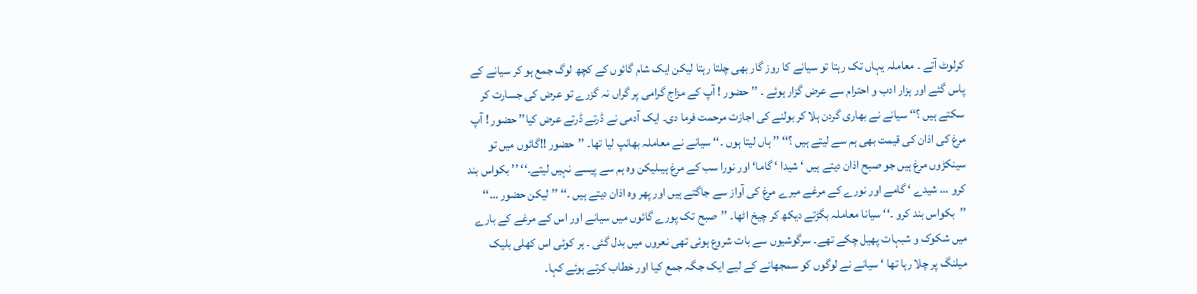کرلوٹ آتے ۔ معاملہ یہاں تک رہتا تو سیانے کا روز گار بھی چلتا رہتا لیکن ایک شام گائوں کے کچھ لوگ جمع ہو کر سیانے کے پاس گئے اور ہزار ادب و احترام سے عرض گزار ہوئے ۔ ’’ حضور ! آپ کے مزاج گرامی پر گراں نہ گزرے تو عرض کی جسارت کر سکتے ہیں ؟‘‘ سیانے نے بھاری گردن ہلا کر بولنے کی اجازت مرحمت فرما دی۔ ایک آدمی نے ڈرتے ڈرتے عرض کیا’’ حضور ! آپ مرغ کی اذان کی قیمت بھی ہم سے لیتے ہیں ؟‘‘ ’’ ہاں لیتا ہوں ۔‘‘ سیانے نے معاملہ بھانپ لیا تھا۔ ’’حضور !!گائوں میں تو سینکڑوں مرغ ہیں جو صبح اذان دیتے ہیں ‘ شیدا ‘ گاما‘ اور نورا سب کے مرغ ہیںلیکن وہ ہم سے پیسے نہیں لیتے۔‘‘ ’’ بکواس بند کرو … شیدے ‘ گامے اور نورے کے مرغے میرے مرغ کی آواز سے جاگتے ہیں اور پھر وہ اذان دیتے ہیں ۔‘‘ ’’ لیکن حضور …‘‘ ’’بکواس بند کرو ۔‘‘ سیانا معاملہ بگڑتے دیکھ کر چیخ اٹھا۔ ’’صبح تک پورے گائوں میں سیانے اور اس کے مرغے کے بارے میں شکوک و شبہات پھیل چکے تھے۔ سرگوشیوں سے بات شروع ہوئی تھی نعروں میں بدل گئی ۔ ہر کوئی اس کھلی بلیک میلنگ پر چلا رہا تھا ‘ سیانے نے لوگوں کو سمجھانے کے لیے ایک جگہ جمع کیا اور خطاب کرتے ہوئے کہا۔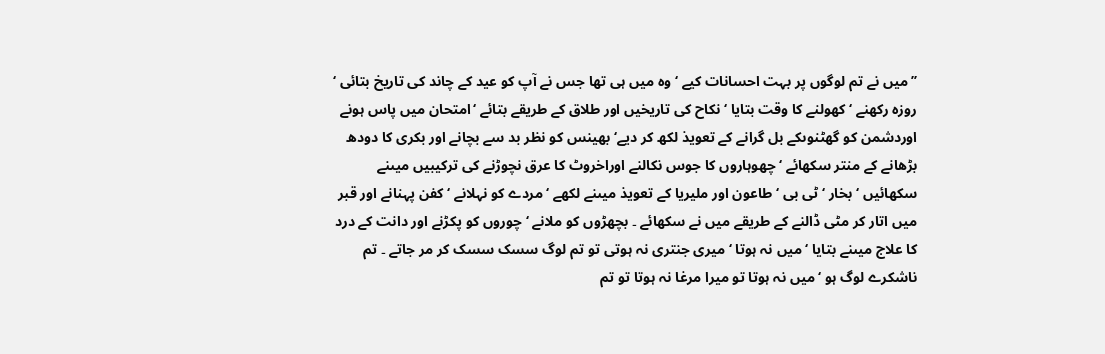’’ میں نے تم لوگوں پر بہت احسانات کیے ‘ وہ میں ہی تھا جس نے آپ کو عید کے چاند کی تاریخ بتائی ‘ روزہ رکھنے ‘ کھولنے کا وقت بتایا ‘ نکاح کی تاریخیں اور طلاق کے طریقے بتائے ‘امتحان میں پاس ہونے اوردشمن کو گھٹنوںکے بل گرانے کے تعویذ لکھ کر دیے‘ بھینس کو نظر بد سے بچانے اور بکری کا دودھ بڑھانے کے منتر سکھائے ‘ چھوہاروں کا جوس نکالنے اوراخروٹ کا عرق نچوڑنے کی ترکیبیں میںنے سکھائیں ‘ بخار ‘ ٹی بی ‘ طاعون اور ملیریا کے تعویذ میںنے لکھے ‘ مردے کو نہلانے ‘ کفن پہنانے اور قبر میں اتار کر مٹی ڈالنے کے طریقے میں نے سکھائے ۔ بچھڑوں کو ملانے ‘ چوروں کو پکڑنے اور دانت کے درد کا علاج میںنے بتایا ‘ میں نہ ہوتا ‘ میری جنتری نہ ہوتی تو تم لوگ سسک سسک کر مر جاتے ۔ تم ناشکرے لوگ ہو ‘ میں نہ ہوتا تو میرا مرغا نہ ہوتا تو تم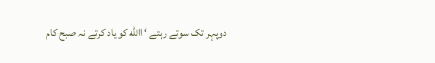دوپہر تک سوتے رہتے ‘ االله کو یاد کرتے نہ صبح کام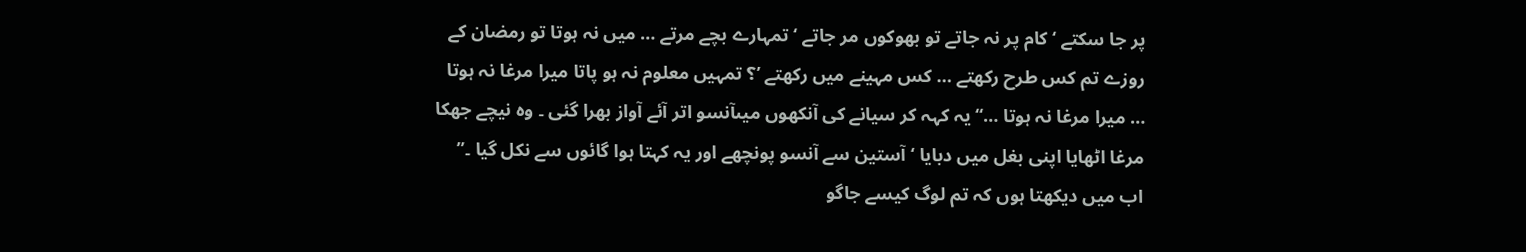پر جا سکتے ‘ کام پر نہ جاتے تو بھوکوں مر جاتے ‘ تمہارے بچے مرتے … میں نہ ہوتا تو رمضان کے روزے تم کس طرح رکھتے … کس مہینے میں رکھتے ’؟ تمہیں معلوم نہ ہو پاتا میرا مرغا نہ ہوتا … میرا مرغا نہ ہوتا …‘‘ یہ کہہ کر سیانے کی آنکھوں میںآنسو اتر آئے آواز بھرا گئی ۔ وہ نیچے جھکا مرغا اٹھایا اپنی بغل میں دبایا ‘ آستین سے آنسو پونچھے اور یہ کہتا ہوا گائوں سے نکل گیا ۔’’ اب میں دیکھتا ہوں کہ تم لوگ کیسے جاگو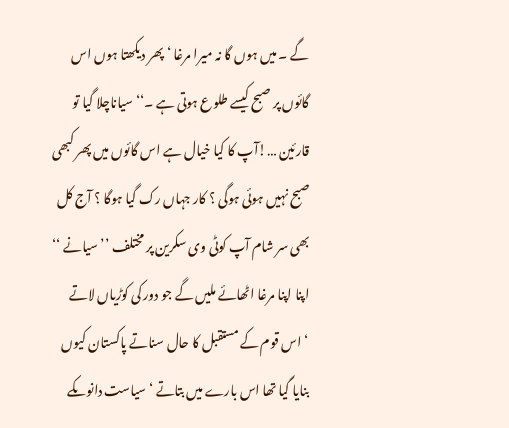گے ۔ میں ہوں گا نہ میرا مرغا ‘ پھر دیکھتا ہوں اس گائوں پر صبح کیسے طلوع ہوتی ہے ۔‘‘ سیاناچلا گیا تو قارئین …!آپ کا کیا خیال ہے اس گائوں میں پھر کبھی صبح نہیں ہوئی ہوگی ؟ کار جہاں رک گیا ہوگا ؟ آج کل بھی سر شام آپ کوٹی وی سکرین پر مختلف ’’ سیانے ‘‘ اپنا اپنا مرغا اٹھائے ملیں گے جو دور کی کوڑیاں لاتے ‘اس قوم کے مستقبل کا حال سناتے پاکستان کیوں بنایا گیا تھا اس بارے میں بتاتے ‘ سیاست دانوںکے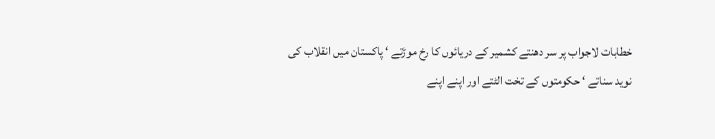خطابات لاجواب پر سر دھنتے کشمیر کے دریائوں کا رخ موڑتے ‘ پاکستان میں انقلاب کی نوید سناتے ‘ حکومتوں کے تخت الٹتے اور اپنے اپنے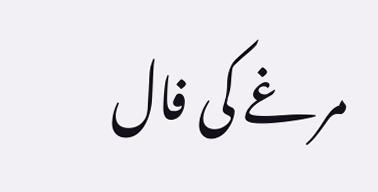مرغے کی فال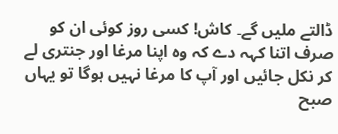ڈالتے ملیں گے۔ کاش! کسی روز کوئی ان کو صرف اتنا کہہ دے کہ وہ اپنا مرغا اور جنتری لے کر نکل جائیں اور آپ کا مرغا نہیں ہوگا تو یہاں صبح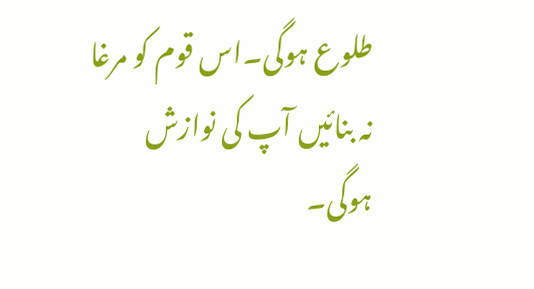طلوع ہوگی۔اس قوم کو مرغا نہ بنائیں آپ کی نوازش ہوگی۔